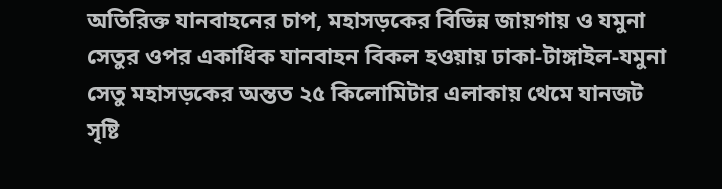অতিরিক্ত যানবাহনের চাপ, মহাসড়কের বিভিন্ন জায়গায় ও যমুনা সেতুর ওপর একাধিক যানবাহন বিকল হওয়ায় ঢাকা-টাঙ্গাইল-যমুনা সেতু মহাসড়কের অন্তত ২৫ কিলোমিটার এলাকায় থেমে যানজট সৃষ্টি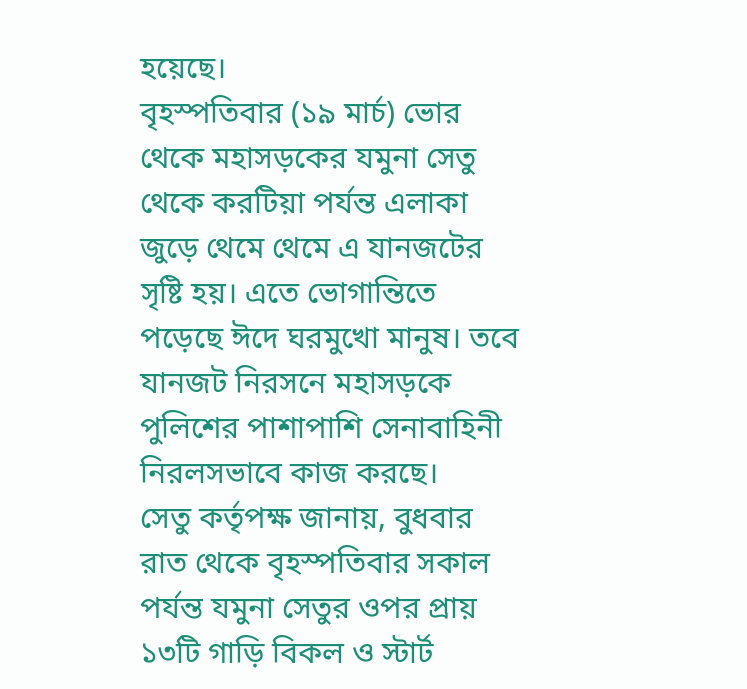হয়েছে।
বৃহস্পতিবার (১৯ মার্চ) ভোর থেকে মহাসড়কের যমুনা সেতু থেকে করটিয়া পর্যন্ত এলাকা জুড়ে থেমে থেমে এ যানজটের সৃষ্টি হয়। এতে ভোগান্তিতে পড়েছে ঈদে ঘরমুখো মানুষ। তবে যানজট নিরসনে মহাসড়কে পুলিশের পাশাপাশি সেনাবাহিনী নিরলসভাবে কাজ করছে।
সেতু কর্তৃপক্ষ জানায়, বুধবার রাত থেকে বৃহস্পতিবার সকাল পর্যন্ত যমুনা সেতুর ওপর প্রায় ১৩টি গাড়ি বিকল ও স্টার্ট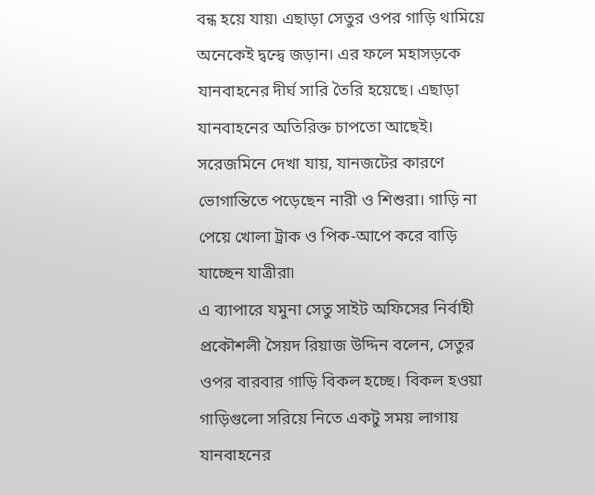বন্ধ হয়ে যায়৷ এছাড়া সেতুর ওপর গাড়ি থামিয়ে অনেকেই দ্বন্দ্বে জড়ান। এর ফলে মহাসড়কে যানবাহনের দীর্ঘ সারি তৈরি হয়েছে। এছাড়া যানবাহনের অতিরিক্ত চাপতো আছেই।
সরেজমিনে দেখা যায়, যানজটের কারণে ভোগান্তিতে পড়েছেন নারী ও শিশুরা। গাড়ি না পেয়ে খোলা ট্রাক ও পিক-আপে করে বাড়ি যাচ্ছেন যাত্রীরা৷
এ ব্যাপারে যমুনা সেতু সাইট অফিসের নির্বাহী প্রকৌশলী সৈয়দ রিয়াজ উদ্দিন বলেন, সেতুর ওপর বারবার গাড়ি বিকল হচ্ছে। বিকল হওয়া গাড়িগুলো সরিয়ে নিতে একটু সময় লাগায় যানবাহনের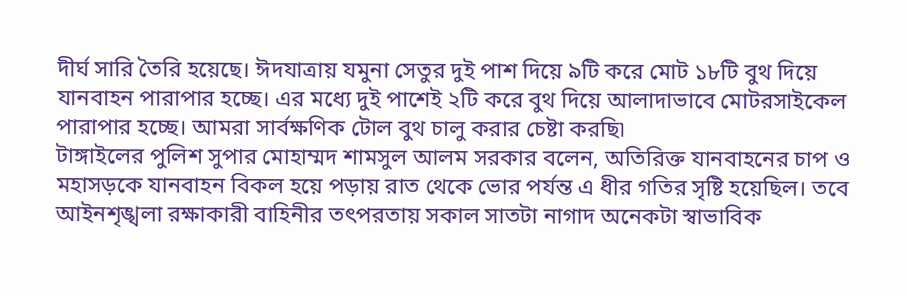দীর্ঘ সারি তৈরি হয়েছে। ঈদযাত্রায় যমুনা সেতুর দুই পাশ দিয়ে ৯টি করে মোট ১৮টি বুথ দিয়ে যানবাহন পারাপার হচ্ছে। এর মধ্যে দুই পাশেই ২টি করে বুথ দিয়ে আলাদাভাবে মোটরসাইকেল পারাপার হচ্ছে। আমরা সার্বক্ষণিক টোল বুথ চালু করার চেষ্টা করছি৷
টাঙ্গাইলের পুলিশ সুপার মোহাম্মদ শামসুল আলম সরকার বলেন, অতিরিক্ত যানবাহনের চাপ ও মহাসড়কে যানবাহন বিকল হয়ে পড়ায় রাত থেকে ভোর পর্যন্ত এ ধীর গতির সৃষ্টি হয়েছিল। তবে আইনশৃঙ্খলা রক্ষাকারী বাহিনীর তৎপরতায় সকাল সাতটা নাগাদ অনেকটা স্বাভাবিক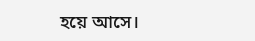হয়ে আসে।